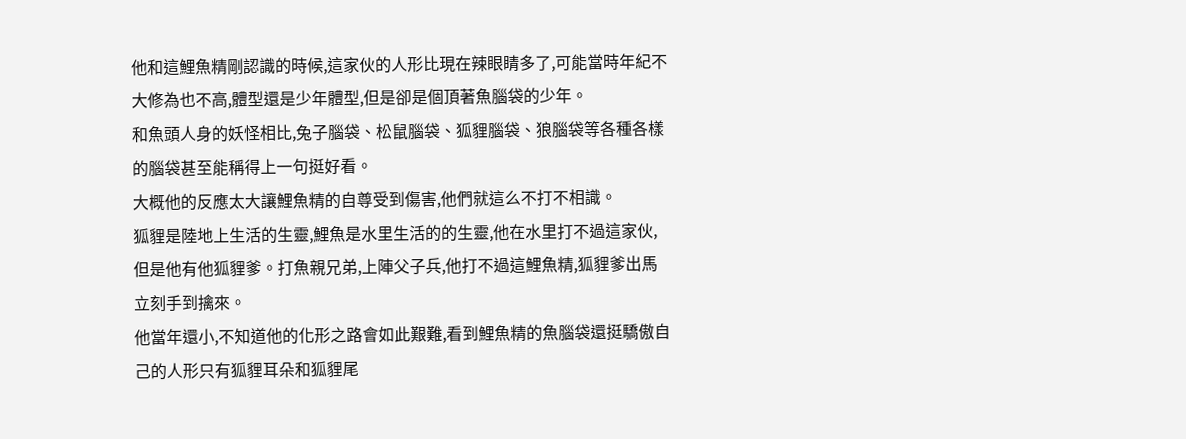他和這鯉魚精剛認識的時候,這家伙的人形比現在辣眼睛多了,可能當時年紀不大修為也不高,體型還是少年體型,但是卻是個頂著魚腦袋的少年。
和魚頭人身的妖怪相比,兔子腦袋、松鼠腦袋、狐貍腦袋、狼腦袋等各種各樣的腦袋甚至能稱得上一句挺好看。
大概他的反應太大讓鯉魚精的自尊受到傷害,他們就這么不打不相識。
狐貍是陸地上生活的生靈,鯉魚是水里生活的的生靈,他在水里打不過這家伙,但是他有他狐貍爹。打魚親兄弟,上陣父子兵,他打不過這鯉魚精,狐貍爹出馬立刻手到擒來。
他當年還小,不知道他的化形之路會如此艱難,看到鯉魚精的魚腦袋還挺驕傲自己的人形只有狐貍耳朵和狐貍尾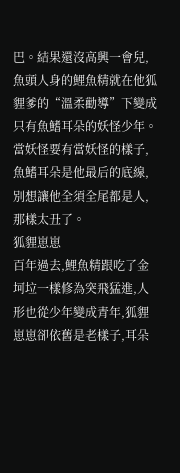巴。結果還沒高興一會兒,魚頭人身的鯉魚精就在他狐貍爹的“溫柔勸導”下變成只有魚鰭耳朵的妖怪少年。
當妖怪要有當妖怪的樣子,魚鰭耳朵是他最后的底線,別想讓他全須全尾都是人,那樣太丑了。
狐貍崽崽
百年過去,鯉魚精跟吃了金坷垃一樣修為突飛猛進,人形也從少年變成青年,狐貍崽崽卻依舊是老樣子,耳朵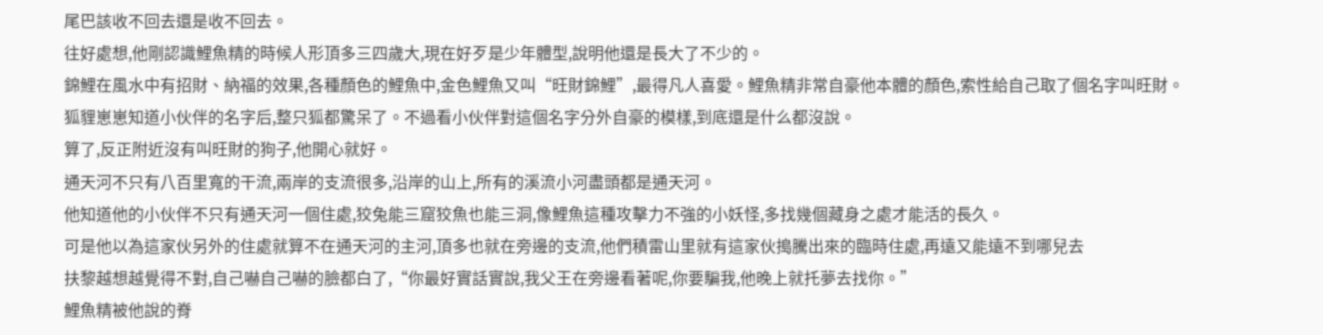尾巴該收不回去還是收不回去。
往好處想,他剛認識鯉魚精的時候人形頂多三四歲大,現在好歹是少年體型,說明他還是長大了不少的。
錦鯉在風水中有招財、納福的效果,各種顏色的鯉魚中,金色鯉魚又叫“旺財錦鯉”,最得凡人喜愛。鯉魚精非常自豪他本體的顏色,索性給自己取了個名字叫旺財。
狐貍崽崽知道小伙伴的名字后,整只狐都驚呆了。不過看小伙伴對這個名字分外自豪的模樣,到底還是什么都沒說。
算了,反正附近沒有叫旺財的狗子,他開心就好。
通天河不只有八百里寬的干流,兩岸的支流很多,沿岸的山上,所有的溪流小河盡頭都是通天河。
他知道他的小伙伴不只有通天河一個住處,狡兔能三窟狡魚也能三洞,像鯉魚這種攻擊力不強的小妖怪,多找幾個藏身之處才能活的長久。
可是他以為這家伙另外的住處就算不在通天河的主河,頂多也就在旁邊的支流,他們積雷山里就有這家伙搗騰出來的臨時住處,再遠又能遠不到哪兒去
扶黎越想越覺得不對,自己嚇自己嚇的臉都白了,“你最好實話實說,我父王在旁邊看著呢,你要騙我,他晚上就托夢去找你。”
鯉魚精被他說的脊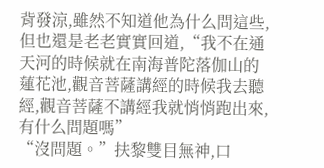背發涼,雖然不知道他為什么問這些,但也還是老老實實回道,“我不在通天河的時候就在南海普陀落伽山的蓮花池,觀音菩薩講經的時候我去聽經,觀音菩薩不講經我就悄悄跑出來,有什么問題嗎”
“沒問題。”扶黎雙目無神,口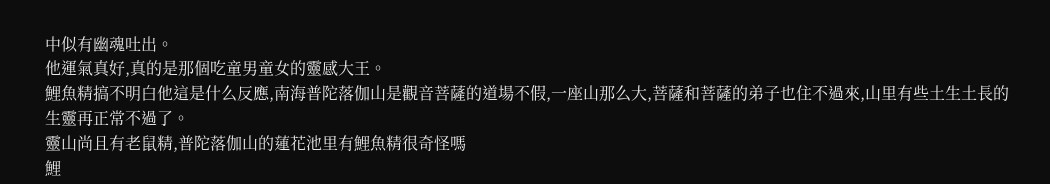中似有幽魂吐出。
他運氣真好,真的是那個吃童男童女的靈感大王。
鯉魚精搞不明白他這是什么反應,南海普陀落伽山是觀音菩薩的道場不假,一座山那么大,菩薩和菩薩的弟子也住不過來,山里有些土生土長的生靈再正常不過了。
靈山尚且有老鼠精,普陀落伽山的蓮花池里有鯉魚精很奇怪嗎
鯉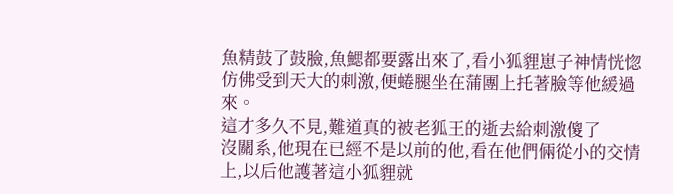魚精鼓了鼓臉,魚鰓都要露出來了,看小狐貍崽子神情恍惚仿佛受到天大的刺激,便蜷腿坐在蒲團上托著臉等他緩過來。
這才多久不見,難道真的被老狐王的逝去給刺激傻了
沒關系,他現在已經不是以前的他,看在他們倆從小的交情上,以后他護著這小狐貍就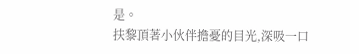是。
扶黎頂著小伙伴擔憂的目光,深吸一口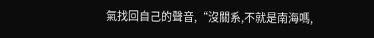氣找回自己的聲音,“沒關系,不就是南海嗎,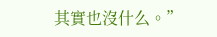其實也沒什么。”